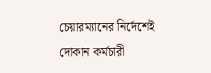চেয়ারম্যানের নির্দেশেই দোকান কর্মচারী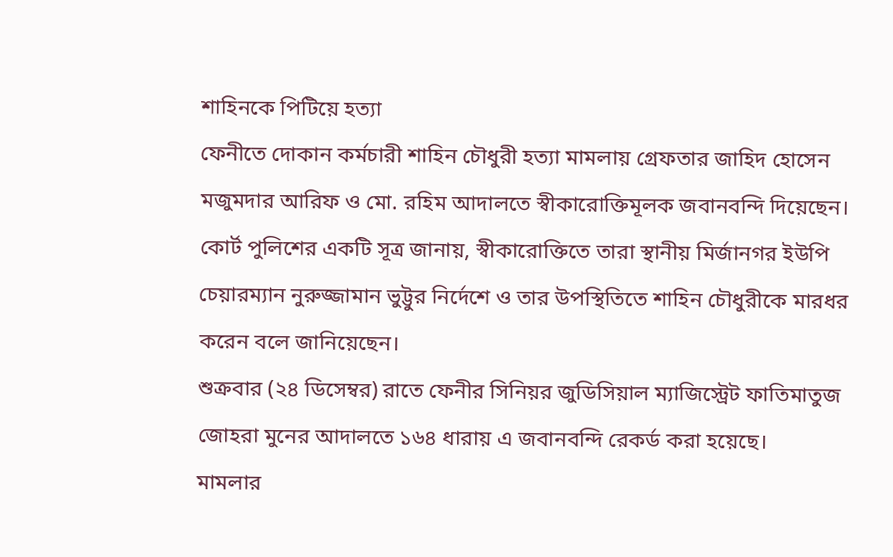শাহিনকে পিটিয়ে হত্যা
ফেনীতে দোকান কর্মচারী শাহিন চৌধুরী হত্যা মামলায় গ্রেফতার জাহিদ হোসেন মজুমদার আরিফ ও মো. রহিম আদালতে স্বীকারোক্তিমূলক জবানবন্দি দিয়েছেন।
কোর্ট পুলিশের একটি সূত্র জানায়, স্বীকারোক্তিতে তারা স্থানীয় মির্জানগর ইউপি চেয়ারম্যান নুরুজ্জামান ভুট্টুর নির্দেশে ও তার উপস্থিতিতে শাহিন চৌধুরীকে মারধর করেন বলে জানিয়েছেন।
শুক্রবার (২৪ ডিসেম্বর) রাতে ফেনীর সিনিয়র জুডিসিয়াল ম্যাজিস্ট্রেট ফাতিমাতুজ জোহরা মুনের আদালতে ১৬৪ ধারায় এ জবানবন্দি রেকর্ড করা হয়েছে।
মামলার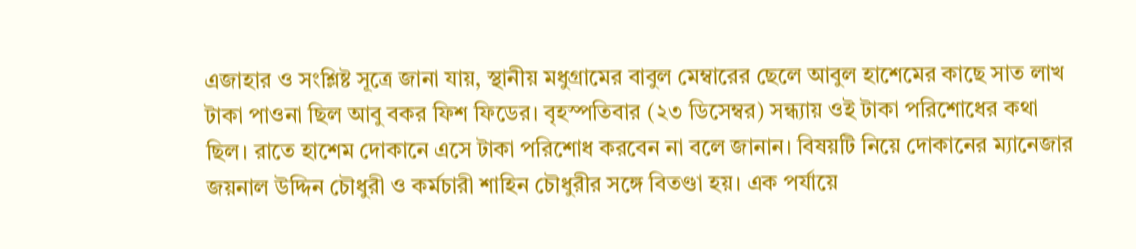এজাহার ও সংশ্লিষ্ট সূত্রে জানা যায়, স্থানীয় মধুগ্রামের বাবুল মেম্বারের ছেলে আবুল হাশেমের কাছে সাত লাখ টাকা পাওনা ছিল আবু বকর ফিশ ফিডের। বৃহস্পতিবার (২৩ ডিসেম্বর) সন্ধ্যায় ওই টাকা পরিশোধের কথা ছিল। রাতে হাশেম দোকানে এসে টাকা পরিশোধ করবেন না বলে জানান। বিষয়টি নিয়ে দোকানের ম্যানেজার জয়নাল উদ্দিন চৌধুরী ও কর্মচারী শাহিন চৌধুরীর সঙ্গে বিতণ্ডা হয়। এক পর্যায়ে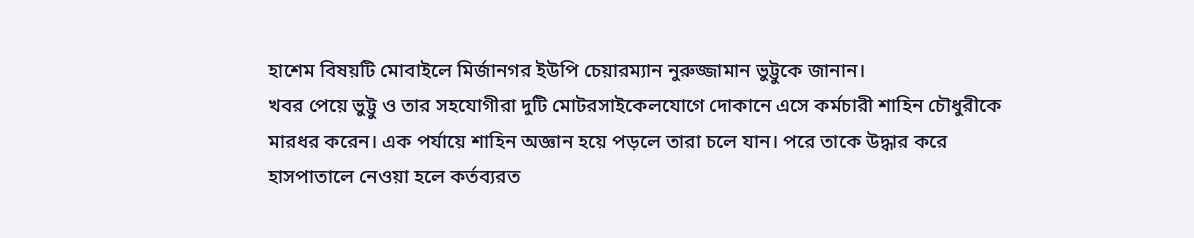হাশেম বিষয়টি মোবাইলে মির্জানগর ইউপি চেয়ারম্যান নুরুজ্জামান ভুট্টুকে জানান।
খবর পেয়ে ভুট্টু ও তার সহযোগীরা দুটি মোটরসাইকেলযোগে দোকানে এসে কর্মচারী শাহিন চৌধুরীকে মারধর করেন। এক পর্যায়ে শাহিন অজ্ঞান হয়ে পড়লে তারা চলে যান। পরে তাকে উদ্ধার করে হাসপাতালে নেওয়া হলে কর্তব্যরত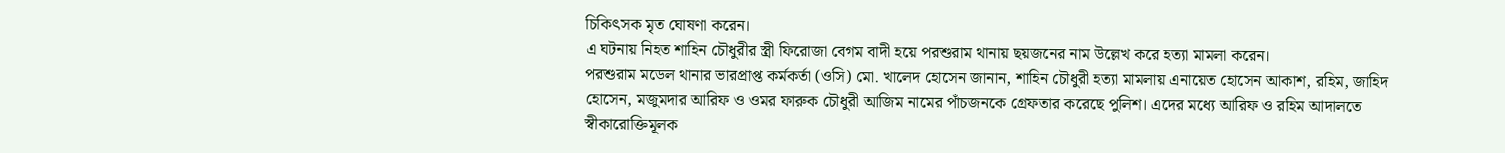চিকিৎসক মৃত ঘোষণা করেন।
এ ঘটনায় নিহত শাহিন চৌধুরীর স্ত্রী ফিরোজা বেগম বাদী হয়ে পরশুরাম থানায় ছয়জনের নাম উল্লেখ করে হত্যা মামলা করেন।
পরশুরাম মডেল থানার ভারপ্রাপ্ত কর্মকর্তা (ওসি) মো. খালেদ হোসেন জানান, শাহিন চৌধুরী হত্যা মামলায় এনায়েত হোসেন আকাশ, রহিম, জাহিদ হোসেন, মজুমদার আরিফ ও ওমর ফারুক চৌধুরী আজিম নামের পাঁচজনকে গ্রেফতার করেছে পুলিশ। এদের মধ্যে আরিফ ও রহিম আদালতে স্বীকারোক্তিমূলক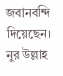জবানবন্দি দিয়েছেন।
নুর উল্লাহ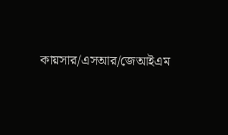কায়সার/এসআর/জেআইএম